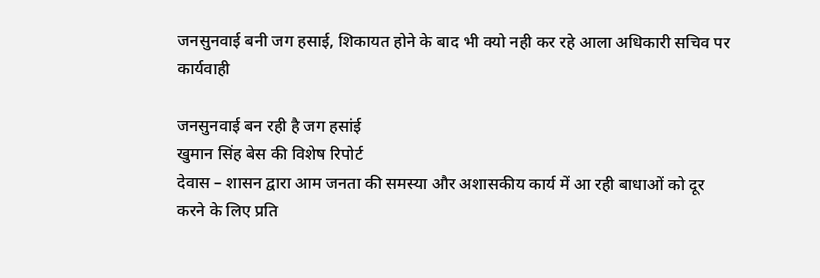जनसुनवाई बनी जग हसाई, शिकायत होने के बाद भी क्यो नही कर रहे आला अधिकारी सचिव पर कार्यवाही

जनसुनवाई बन रही है जग हसांई
खुमान सिंह बेस की विशेष रिपोर्ट
देवास – शासन द्वारा आम जनता की समस्या और अशासकीय कार्य में आ रही बाधाओं को दूर करने के लिए प्रति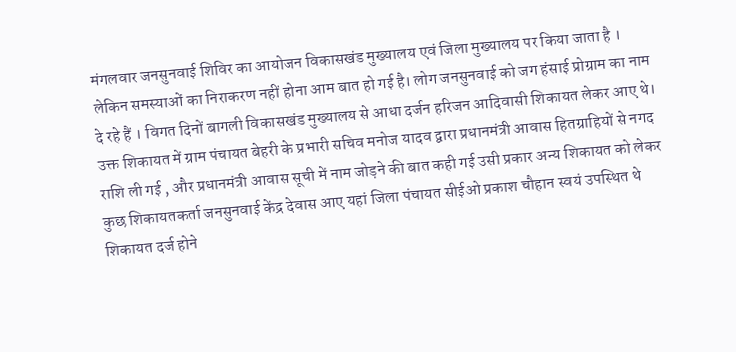मंगलवार जनसुनवाई शिविर का आयोजन विकासखंड मुख्यालय एवं जिला मुख्यालय पर किया जाता है । लेकिन समस्याओं का निराकरण नहीं होना आम बात हो गई है। लोग जनसुनवाई को जग हंसाई प्रोग्राम का नाम दे रहे हैं । विगत दिनों बागली विकासखंड मुख्यालय से आधा दर्जन हरिजन आदिवासी शिकायत लेकर आए थे। उक्त शिकायत में ग्राम पंचायत बेहरी के प्रभारी सचिव मनोज यादव द्वारा प्रधानमंत्री आवास हितग्राहियों से नगद राशि ली गई , और प्रधानमंत्री आवास सूची में नाम जोड़ने की बात कही गई उसी प्रकार अन्य शिकायत को लेकर कुछ शिकायतकर्ता जनसुनवाई केंद्र देवास आए यहां जिला पंचायत सीईओ प्रकाश चौहान स्वयं उपस्थित थे शिकायत दर्ज होने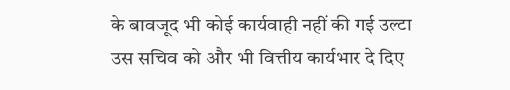के बावजूद भी कोई कार्यवाही नहीं की गई उल्टा उस सचिव को और भी वित्तीय कार्यभार दे दिए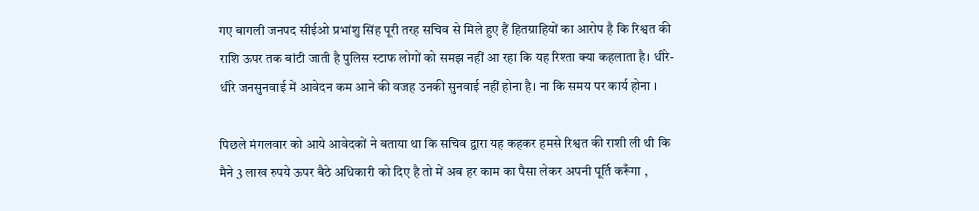गए बागली जनपद सीईओ प्रभांशु सिंह पूरी तरह सचिव से मिले हुए हैं हितग्राहियों का आरोप है कि रिश्वत की राशि ऊपर तक बांटी जाती है पुलिस स्टाफ लोगों को समझ नहीं आ रहा कि यह रिश्ता क्या कहलाता है। धीरे-धीरे जनसुनवाई में आवेदन कम आने की वजह उनकी सुनवाई नहीं होना है। ना कि समय पर कार्य होना ।

पिछले मंगलवार को आये आवेदकों ने बताया था कि सचिव द्वारा यह कहकर हमसे रिश्वत की राशी ली थी कि मैने 3 लाख रुपये ऊपर बैठे अधिकारी को दिए है तो में अब हर काम का पैसा लेकर अपनी पूर्ति करूँगा ,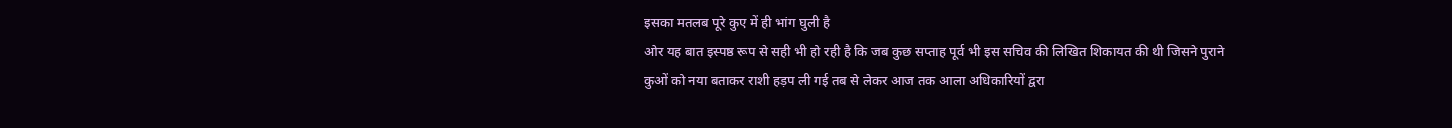इसका मतलब पूरे कुए में ही भांग घुली है
ओर यह बात इस्पष्ठ रूप से सही भी हो रही है कि जब कुछ सप्ताह पूर्व भी इस सचिव की लिखित शिकायत की थी जिसने पुराने कुओं को नया बताकर राशी हड़प ली गई तब से लेकर आज तक आला अधिकारियों द्वरा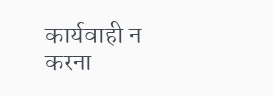कार्यवाही न करना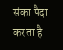संका पैदा करता है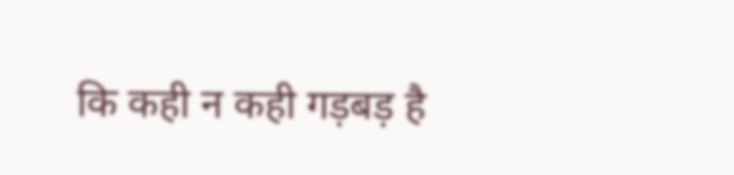कि कही न कही गड़बड़ है